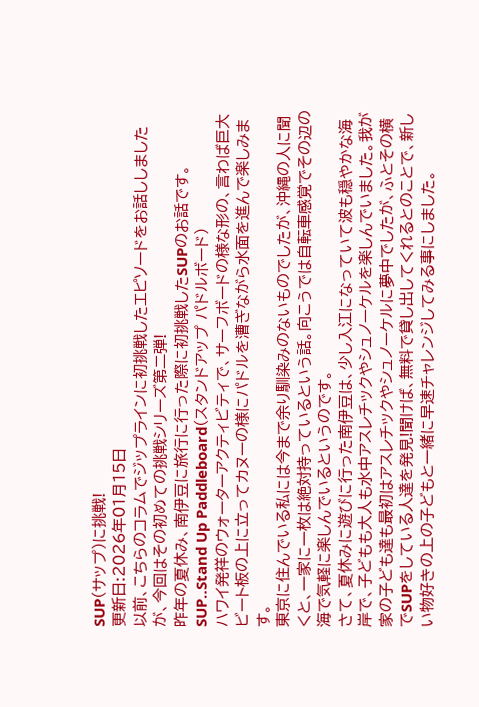SUP(サップ)に挑戦!
更新日:2026年01月15日
以前、こちらのコラムでジップラインに初挑戦したエピソードをお話ししましたが、今回はその初めての挑戦シリーズ第二弾!
昨年の夏休み、南伊豆に旅行に行った際に初挑戦したSUPのお話です。
SUP‥Stand Up Paddleboard(スタンドアップ パドルボード)
ハワイ発祥のウォーターアクティビティで、サーフボードの様な形の、言わば巨大ビート板の上に立ってカヌーの様にパドルを漕ぎながら水面を進んで楽しみます。
東京に住んでいる私には今まで余り馴染みのないものでしたが、沖縄の人に聞くと、一家に一枚は絶対持っているという話。向こうでは自転車感覚でその辺の海で気軽に楽しんでいるというのです。
さて、夏休みに遊びに行った南伊豆は、少し入江になっていて波も穏やかな海岸で、子どもも大人も水中アスレチックやシュノーケルを楽しんでいました。我が家の子ども達も最初はアスレチックやシュノーケルに夢中でしたが、ふとその横でSUPをしている人達を発見!聞けば、無料で貸し出してくれるとのことで、新しい物好きの上の子どもと一緒に早速チャレンジしてみる事にしました。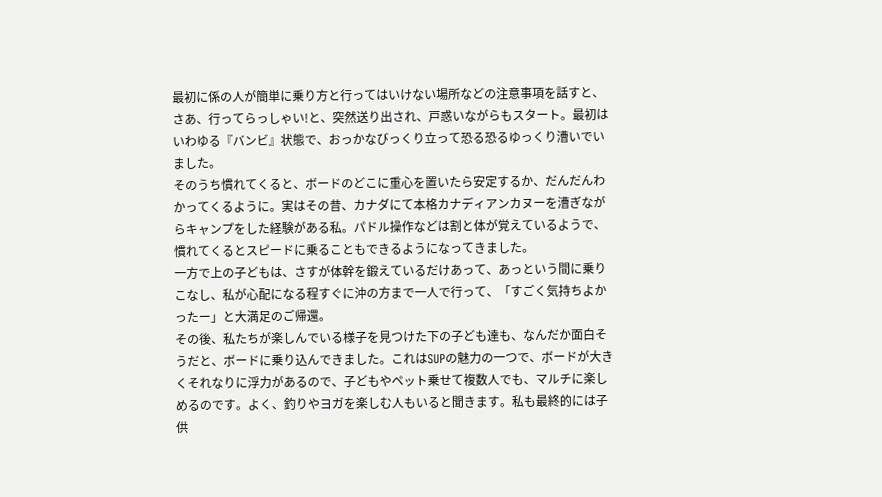最初に係の人が簡単に乗り方と行ってはいけない場所などの注意事項を話すと、さあ、行ってらっしゃい!と、突然送り出され、戸惑いながらもスタート。最初はいわゆる『バンビ』状態で、おっかなびっくり立って恐る恐るゆっくり漕いでいました。
そのうち慣れてくると、ボードのどこに重心を置いたら安定するか、だんだんわかってくるように。実はその昔、カナダにて本格カナディアンカヌーを漕ぎながらキャンプをした経験がある私。パドル操作などは割と体が覚えているようで、慣れてくるとスピードに乗ることもできるようになってきました。
一方で上の子どもは、さすが体幹を鍛えているだけあって、あっという間に乗りこなし、私が心配になる程すぐに沖の方まで一人で行って、「すごく気持ちよかったー」と大満足のご帰還。
その後、私たちが楽しんでいる様子を見つけた下の子ども達も、なんだか面白そうだと、ボードに乗り込んできました。これはSUPの魅力の一つで、ボードが大きくそれなりに浮力があるので、子どもやペット乗せて複数人でも、マルチに楽しめるのです。よく、釣りやヨガを楽しむ人もいると聞きます。私も最終的には子供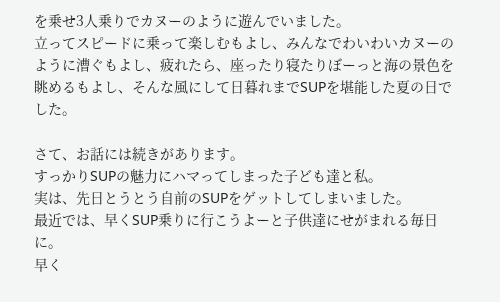を乗せ3人乗りでカヌーのように遊んでいました。
立ってスピードに乗って楽しむもよし、みんなでわいわいカヌーのように漕ぐもよし、疲れたら、座ったり寝たりぼーっと海の景色を眺めるもよし、そんな風にして日暮れまでSUPを堪能した夏の日でした。

さて、お話には続きがあります。
すっかりSUPの魅力にハマってしまった子ども達と私。
実は、先日とうとう自前のSUPをゲットしてしまいました。
最近では、早くSUP乗りに行こうよーと子供達にせがまれる毎日に。
早く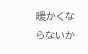暖かくならないか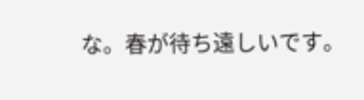な。春が待ち遠しいです。